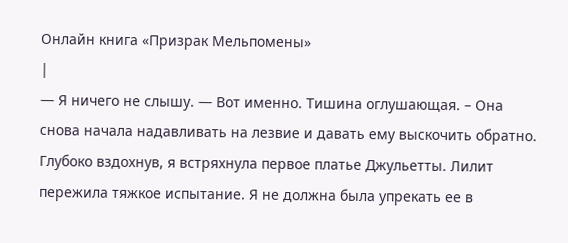Онлайн книга «Призрак Мельпомены»
|
— Я ничего не слышу. — Вот именно. Тишина оглушающая. – Она снова начала надавливать на лезвие и давать ему выскочить обратно. Глубоко вздохнув, я встряхнула первое платье Джульетты. Лилит пережила тяжкое испытание. Я не должна была упрекать ее в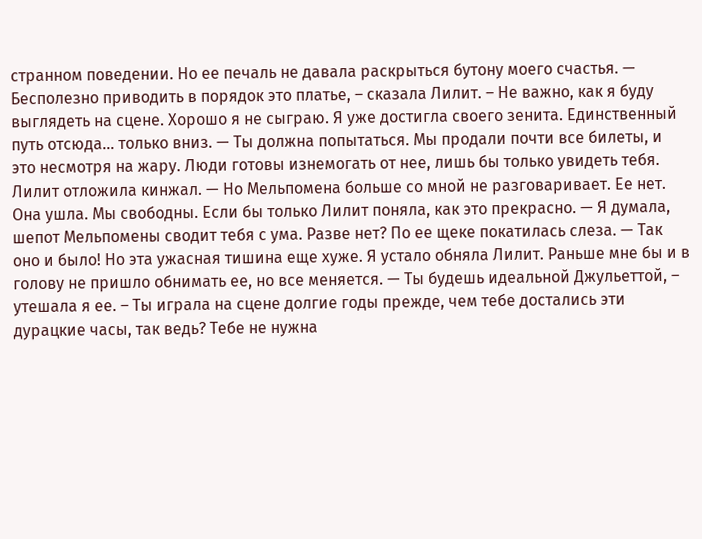странном поведении. Но ее печаль не давала раскрыться бутону моего счастья. — Бесполезно приводить в порядок это платье, – сказала Лилит. – Не важно, как я буду выглядеть на сцене. Хорошо я не сыграю. Я уже достигла своего зенита. Единственный путь отсюда… только вниз. — Ты должна попытаться. Мы продали почти все билеты, и это несмотря на жару. Люди готовы изнемогать от нее, лишь бы только увидеть тебя. Лилит отложила кинжал. — Но Мельпомена больше со мной не разговаривает. Ее нет. Она ушла. Мы свободны. Если бы только Лилит поняла, как это прекрасно. — Я думала, шепот Мельпомены сводит тебя с ума. Разве нет? По ее щеке покатилась слеза. — Так оно и было! Но эта ужасная тишина еще хуже. Я устало обняла Лилит. Раньше мне бы и в голову не пришло обнимать ее, но все меняется. — Ты будешь идеальной Джульеттой, – утешала я ее. – Ты играла на сцене долгие годы прежде, чем тебе достались эти дурацкие часы, так ведь? Тебе не нужна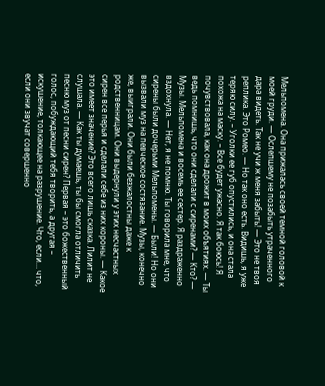Мельпомена. Она прижалась своей темной головой к моей груди. — Ослепшему не позабыть утраченного дара видеть. Так не учи ж меня забыть! — Это не твоя реплика. Это Ромео. — Но так оно есть. Видишь, я уже теряю силу. – Уголки ее губ опустились, и она стала похожа на маску. – Все будет ужасно. Я так боюсь! Я почувствовала, как она дрожит в моих объятиях. — Ты ведь помнишь, что они сделали с сиренами? — Кто? — Музы. Мельпомена и восемь ее сестер. Я раздраженно вздохнула. — Нет, я не помню. Ты говорила мне, что сирены были дочерьми Мельпомены. — Были! Но они вызвали муз на певческое состязание. Музы, конечно же, выиграли. Они были безжалостны даже к родственницам. Они выдернули у этих несчастных сирен все перья и сделали себе из них короны. — Какое это имеет значение? Это всего лишь сказка. Лилит не слушала. — Как ты думаешь, ты бы смогла отличить песню муз от песни сирен? Первая – это божественный голос, побуждающий тебя творить, а другая – искушение, толкающее на разрушение. Что, если… что, если они звучат совершенно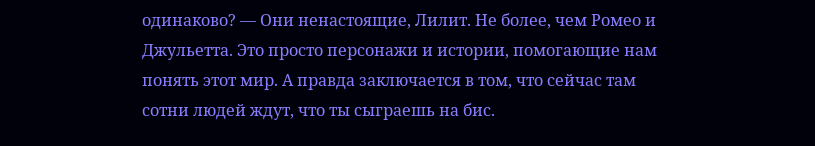одинаково? — Они ненастоящие, Лилит. Не более, чем Ромео и Джульетта. Это просто персонажи и истории, помогающие нам понять этот мир. А правда заключается в том, что сейчас там сотни людей ждут, что ты сыграешь на бис.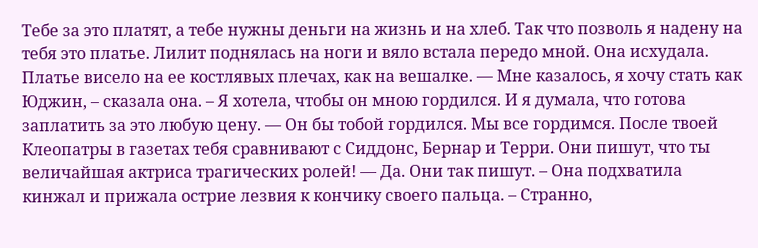Тебе за это платят, а тебе нужны деньги на жизнь и на хлеб. Так что позволь я надену на тебя это платье. Лилит поднялась на ноги и вяло встала передо мной. Она исхудала. Платье висело на ее костлявых плечах, как на вешалке. — Мне казалось, я хочу стать как Юджин, – сказала она. – Я хотела, чтобы он мною гордился. И я думала, что готова заплатить за это любую цену. — Он бы тобой гордился. Мы все гордимся. После твоей Клеопатры в газетах тебя сравнивают с Сиддонс, Бернар и Терри. Они пишут, что ты величайшая актриса трагических ролей! — Да. Они так пишут. – Она подхватила кинжал и прижала острие лезвия к кончику своего пальца. – Странно,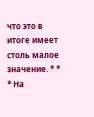что это в итоге имеет столь малое значение. * * * На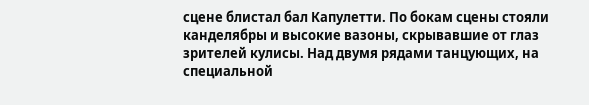сцене блистал бал Капулетти. По бокам сцены стояли канделябры и высокие вазоны, скрывавшие от глаз зрителей кулисы. Над двумя рядами танцующих, на специальной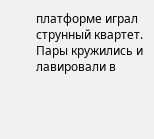платформе играл струнный квартет. Пары кружились и лавировали в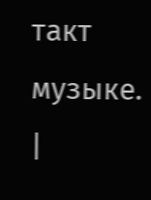такт музыке. |